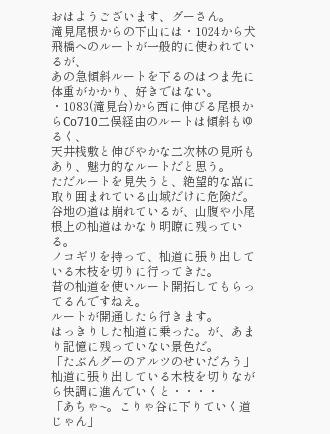おはようございます、グーさん。
滝見尾根からの下山には・1024から犬飛橋へのルートが一般的に使われているが、
あの急傾斜ルートを下るのはつま先に体重がかかり、好きではない。
・1083(滝見台)から西に伸びる尾根からCo710二俣経由のルートは傾斜もゆるく、
天井桟敷と伸びやかな二次林の見所もあり、魅力的なルートだと思う。
ただルートを見失うと、絶望的な嵓に取り囲まれている山域だけに危険だ。
谷地の道は崩れているが、山腹や小尾根上の杣道はかなり明瞭に残っている。
ノコギリを持って、杣道に張り出している木枝を切りに行ってきた。
昔の杣道を使いルート開拓してもらってるんですねえ。
ルートが開通したら行きます。
はっきりした杣道に乗った。が、あまり記憶に残っていない景色だ。
「たぶんグーのアルツのせいだろう」
杣道に張り出している木枝を切りながら快調に進んでいくと・・・・
「あちゃ~。こりゃ谷に下りていく道じゃん」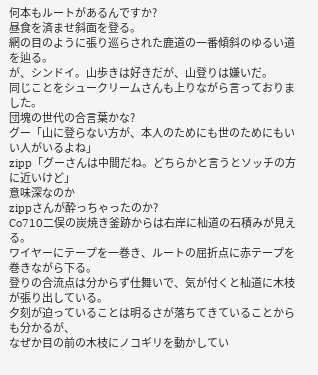何本もルートがあるんですか?
昼食を済ませ斜面を登る。
網の目のように張り巡らされた鹿道の一番傾斜のゆるい道を辿る。
が、シンドイ。山歩きは好きだが、山登りは嫌いだ。
同じことをシュークリームさんも上りながら言っておりました。
団塊の世代の合言葉かな?
グー「山に登らない方が、本人のためにも世のためにもいい人がいるよね」
zipp「グーさんは中間だね。どちらかと言うとソッチの方に近いけど」
意味深なのか
zippさんが酔っちゃったのか?
Co710二俣の炭焼き釜跡からは右岸に杣道の石積みが見える。
ワイヤーにテープを一巻き、ルートの屈折点に赤テープを巻きながら下る。
登りの合流点は分からず仕舞いで、気が付くと杣道に木枝が張り出している。
夕刻が迫っていることは明るさが落ちてきていることからも分かるが、
なぜか目の前の木枝にノコギリを動かしてい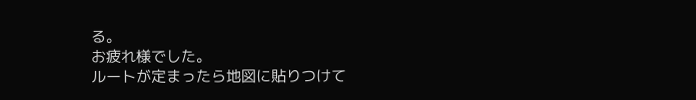る。
お疲れ様でした。
ルートが定まったら地図に貼りつけて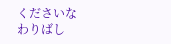くださいな
わりばし